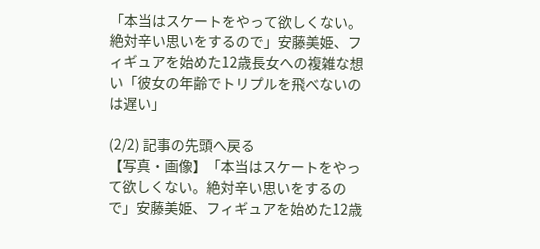「本当はスケートをやって欲しくない。絶対辛い思いをするので」安藤美姫、フィギュアを始めた12歳長女への複雑な想い「彼女の年齢でトリプルを飛べないのは遅い」

(2/2) 記事の先頭へ戻る
【写真・画像】「本当はスケートをやって欲しくない。絶対辛い思いをするので」安藤美姫、フィギュアを始めた12歳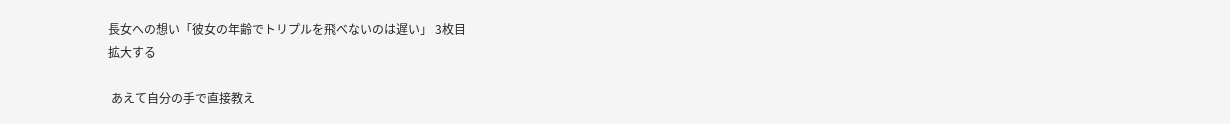長女への想い「彼女の年齢でトリプルを飛べないのは遅い」 3枚目
拡大する

 あえて自分の手で直接教え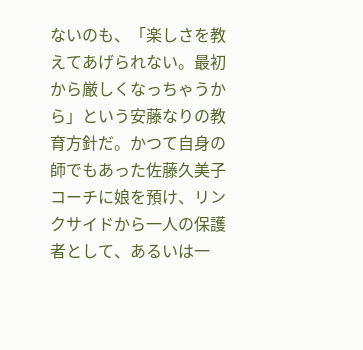ないのも、「楽しさを教えてあげられない。最初から厳しくなっちゃうから」という安藤なりの教育方針だ。かつて自身の師でもあった佐藤久美子コーチに娘を預け、リンクサイドから一人の保護者として、あるいは一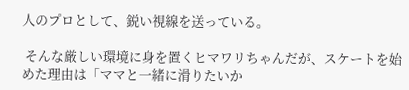人のプロとして、鋭い視線を送っている。

 そんな厳しい環境に身を置くヒマワリちゃんだが、スケートを始めた理由は「ママと一緒に滑りたいか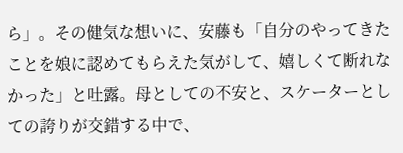ら」。その健気な想いに、安藤も「自分のやってきたことを娘に認めてもらえた気がして、嬉しくて断れなかった」と吐露。母としての不安と、スケーターとしての誇りが交錯する中で、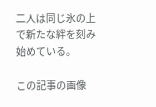二人は同じ氷の上で新たな絆を刻み始めている。

この記事の画像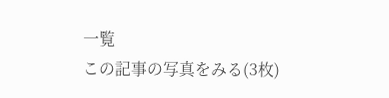一覧
この記事の写真をみる(3枚)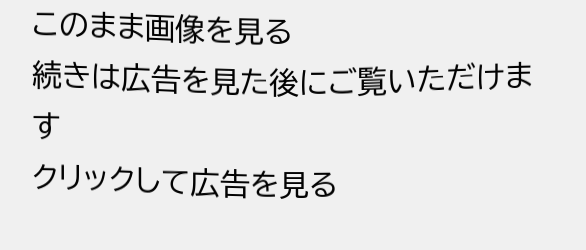このまま画像を見る
続きは広告を見た後にご覧いただけます
クリックして広告を見る